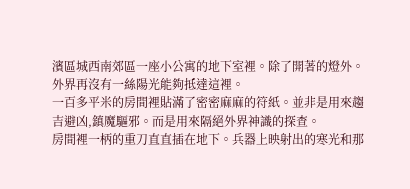濱區城西南郊區一座小公寓的地下室裡。除了開著的燈外。外界再沒有一絲陽光能夠抵達這裡。
一百多平米的房間裡貼滿了密密麻麻的符紙。並非是用來趨吉避凶,鎮魔驅邪。而是用來隔絕外界神識的探查。
房間裡一柄的重刀直直插在地下。兵器上映射出的寒光和那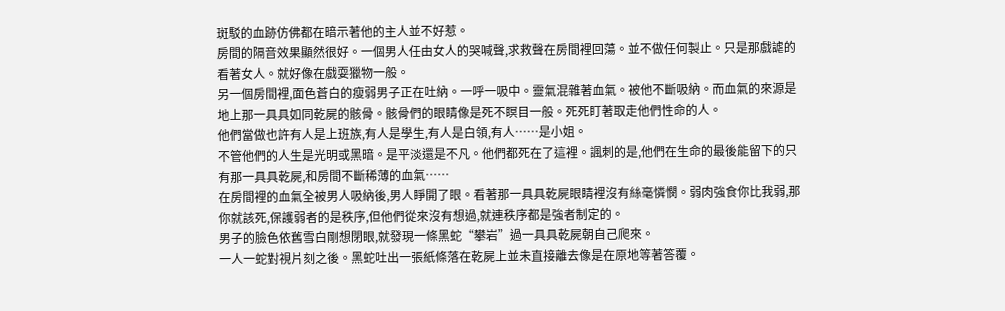斑駁的血跡仿佛都在暗示著他的主人並不好惹。
房間的隔音效果顯然很好。一個男人任由女人的哭喊聲,求救聲在房間裡回蕩。並不做任何製止。只是那戲謔的看著女人。就好像在戲耍獵物一般。
另一個房間裡,面色蒼白的瘦弱男子正在吐納。一呼一吸中。靈氣混雜著血氣。被他不斷吸納。而血氣的來源是地上那一具具如同乾屍的骸骨。骸骨們的眼睛像是死不瞑目一般。死死盯著取走他們性命的人。
他們當做也許有人是上班族,有人是學生,有人是白領,有人……是小姐。
不管他們的人生是光明或黑暗。是平淡還是不凡。他們都死在了這裡。諷刺的是,他們在生命的最後能留下的只有那一具具乾屍,和房間不斷稀薄的血氣……
在房間裡的血氣全被男人吸納後,男人睜開了眼。看著那一具具乾屍眼睛裡沒有絲毫憐憫。弱肉強食你比我弱,那你就該死,保護弱者的是秩序,但他們從來沒有想過,就連秩序都是強者制定的。
男子的臉色依舊雪白剛想閉眼,就發現一條黑蛇“攀岩”過一具具乾屍朝自己爬來。
一人一蛇對視片刻之後。黑蛇吐出一張紙條落在乾屍上並未直接離去像是在原地等著答覆。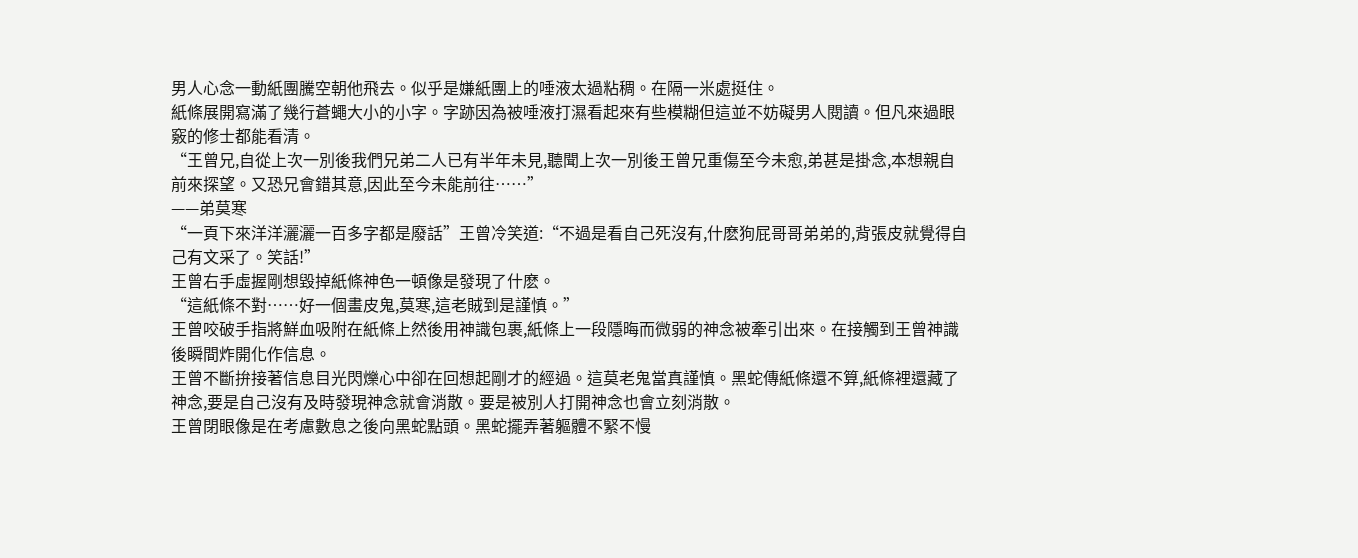男人心念一動紙團騰空朝他飛去。似乎是嫌紙團上的唾液太過粘稠。在隔一米處挺住。
紙條展開寫滿了幾行蒼蠅大小的小字。字跡因為被唾液打濕看起來有些模糊但這並不妨礙男人閱讀。但凡來過眼竅的修士都能看清。
“王曾兄,自從上次一別後我們兄弟二人已有半年未見,聽聞上次一別後王曾兄重傷至今未愈,弟甚是掛念,本想親自前來探望。又恐兄會錯其意,因此至今未能前往……”
——弟莫寒
“一頁下來洋洋灑灑一百多字都是廢話”王曾冷笑道:“不過是看自己死沒有,什麽狗屁哥哥弟弟的,背張皮就覺得自己有文采了。笑話!”
王曾右手虛握剛想毀掉紙條神色一頓像是發現了什麽。
“這紙條不對……好一個畫皮鬼,莫寒,這老賊到是謹慎。”
王曾咬破手指將鮮血吸附在紙條上然後用神識包裹,紙條上一段隱晦而微弱的神念被牽引出來。在接觸到王曾神識後瞬間炸開化作信息。
王曾不斷拚接著信息目光閃爍心中卻在回想起剛才的經過。這莫老鬼當真謹慎。黑蛇傳紙條還不算,紙條裡還藏了神念,要是自己沒有及時發現神念就會消散。要是被別人打開神念也會立刻消散。
王曾閉眼像是在考慮數息之後向黑蛇點頭。黑蛇擺弄著軀體不緊不慢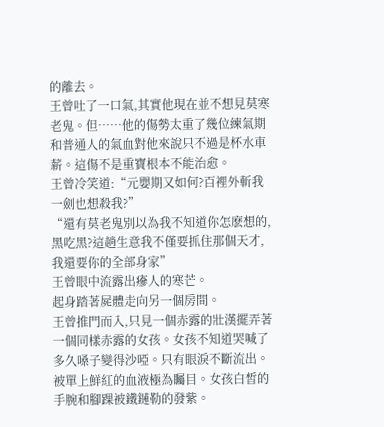的離去。
王曾吐了一口氣,其實他現在並不想見莫寒老鬼。但……他的傷勢太重了幾位練氣期和普通人的氣血對他來說只不過是杯水車薪。這傷不是重寶根本不能治愈。
王曾冷笑道:“元嬰期又如何?百裡外斬我一劍也想殺我?”
“還有莫老鬼別以為我不知道你怎麽想的,黑吃黑?這趟生意我不僅要抓住那個天才,我還要你的全部身家”
王曾眼中流露出瘮人的寒芒。
起身踏著屍體走向另一個房間。
王曾推門而入,只見一個赤露的壯漢擺弄著一個同樣赤露的女孩。女孩不知道哭喊了多久嗓子變得沙啞。只有眼淚不斷流出。被單上鮮紅的血液極為矚目。女孩白皙的手腕和腳踝被鐵鏈勒的發紫。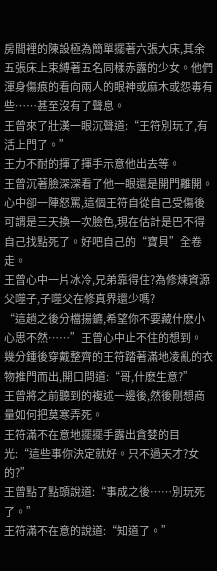房間裡的陳設極為簡單擺著六張大床,其余五張床上束縛著五名同樣赤露的少女。他們渾身傷痕的看向兩人的眼神或麻木或怨毒有些……甚至沒有了聲息。
王曾來了壯漢一眼沉聲道:“王符別玩了,有活上門了。”
王力不耐的揮了揮手示意他出去等。
王曾沉著臉深深看了他一眼還是開門離開。心中卻一陣怒罵,這個王符自從自己受傷後可謂是三天換一次臉色,現在估計是巴不得自己找點死了。好吧自己的“寶貝”全卷走。
王曾心中一片冰冷,兄弟靠得住?為修煉資源父噬子,子噬父在修真界還少嗎?
“這趟之後分檔揚鑣,希望你不要藏什麽小心思不然……”王曾心中止不住的想到。
幾分鍾後穿戴整齊的王符踏著滿地凌亂的衣物推門而出,開口問道:“哥,什麽生意?”
王曾將之前聽到的複述一邊後,然後剛想商量如何把莫寒弄死。
王符滿不在意地擺擺手露出貪婪的目光:“這些事你決定就好。只不過天才?女的?”
王曾點了點頭說道:“事成之後……別玩死了。”
王符滿不在意的說道:“知道了。”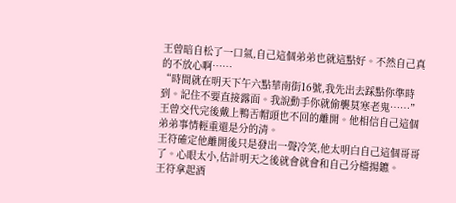王曾暗自松了一口氣,自己這個弟弟也就這點好。不然自己真的不放心啊……
“時間就在明天下午六點華南街16號,我先出去踩點你準時到。記住不要直接露面。我說動手你就偷襲莫寒老鬼……”王曾交代完後戴上鴨舌帽頭也不回的離開。他相信自己這個弟弟事情輕重還是分的清。
王符確定他離開後只是發出一聲冷笑,他太明白自己這個哥哥了。心眼太小,估計明天之後就會就會和自己分檔揚鑣。
王符拿起酒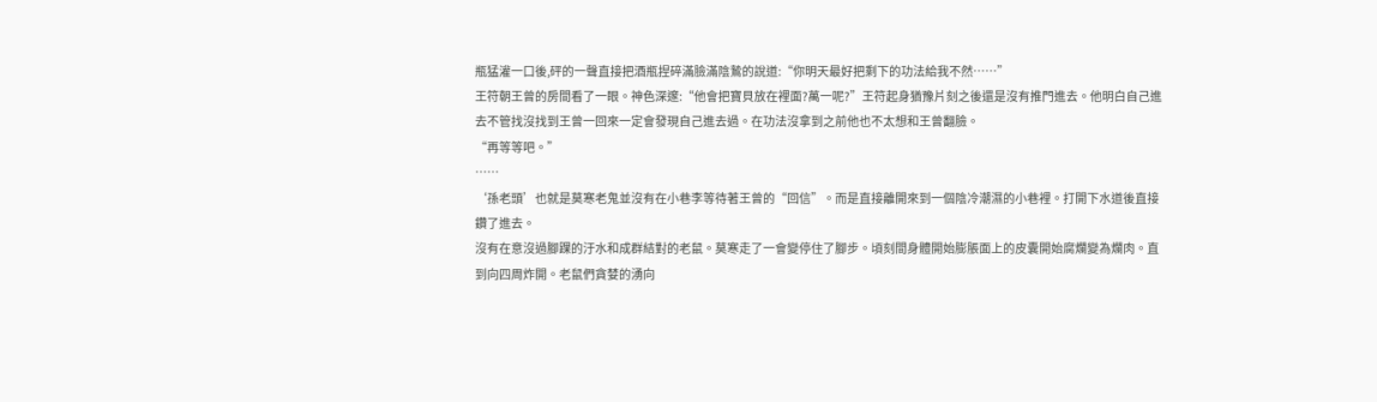瓶猛灌一口後,砰的一聲直接把酒瓶捏碎滿臉滿陰鷙的說道:“你明天最好把剩下的功法給我不然……”
王符朝王曾的房間看了一眼。神色深邃:“他會把寶貝放在裡面?萬一呢?”王符起身猶豫片刻之後還是沒有推門進去。他明白自己進去不管找沒找到王曾一回來一定會發現自己進去過。在功法沒拿到之前他也不太想和王曾翻臉。
“再等等吧。”
……
‘孫老頭’也就是莫寒老鬼並沒有在小巷李等待著王曾的“回信”。而是直接離開來到一個陰冷潮濕的小巷裡。打開下水道後直接鑽了進去。
沒有在意沒過腳踝的汙水和成群結對的老鼠。莫寒走了一會變停住了腳步。頃刻間身體開始膨脹面上的皮囊開始腐爛變為爛肉。直到向四周炸開。老鼠們貪婪的湧向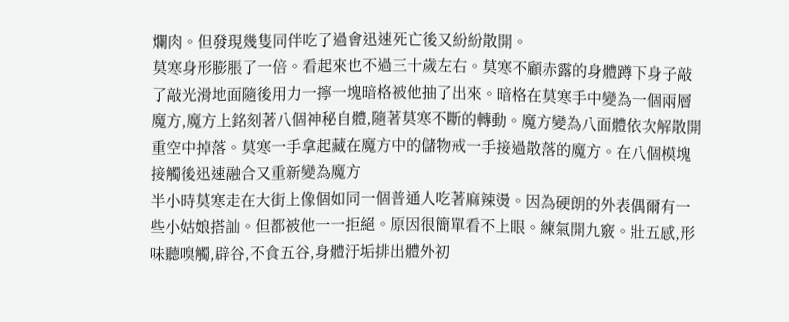爛肉。但發現幾隻同伴吃了過會迅速死亡後又紛紛散開。
莫寒身形膨脹了一倍。看起來也不過三十歲左右。莫寒不顧赤露的身體蹲下身子敲了敲光滑地面隨後用力一擰一塊暗格被他抽了出來。暗格在莫寒手中變為一個兩層魔方,魔方上銘刻著八個神秘自體,隨著莫寒不斷的轉動。魔方變為八面體依次解散開重空中掉落。莫寒一手拿起藏在魔方中的儲物戒一手接過散落的魔方。在八個模塊接觸後迅速融合又重新變為魔方
半小時莫寒走在大街上像個如同一個普通人吃著麻辣燙。因為硬朗的外表偶爾有一些小姑娘搭訕。但都被他一一拒絕。原因很簡單看不上眼。練氣開九竅。壯五感,形味聽嗅觸,辟谷,不食五谷,身體汙垢排出體外初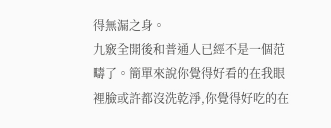得無漏之身。
九竅全開後和普通人已經不是一個范疇了。簡單來說你覺得好看的在我眼裡臉或許都沒洗乾淨,你覺得好吃的在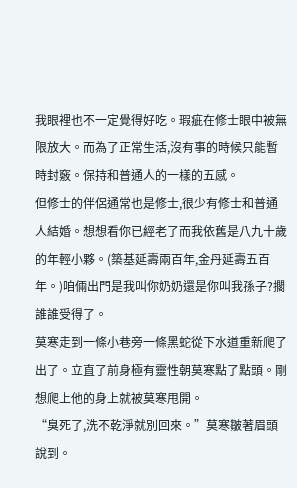我眼裡也不一定覺得好吃。瑕疵在修士眼中被無限放大。而為了正常生活,沒有事的時候只能暫時封竅。保持和普通人的一樣的五感。
但修士的伴侶通常也是修士,很少有修士和普通人結婚。想想看你已經老了而我依舊是八九十歲的年輕小夥。(築基延壽兩百年,金丹延壽五百年。)咱倆出門是我叫你奶奶還是你叫我孫子?擱誰誰受得了。
莫寒走到一條小巷旁一條黑蛇從下水道重新爬了出了。立直了前身極有靈性朝莫寒點了點頭。剛想爬上他的身上就被莫寒甩開。
“臭死了,洗不乾淨就別回來。”莫寒皺著眉頭說到。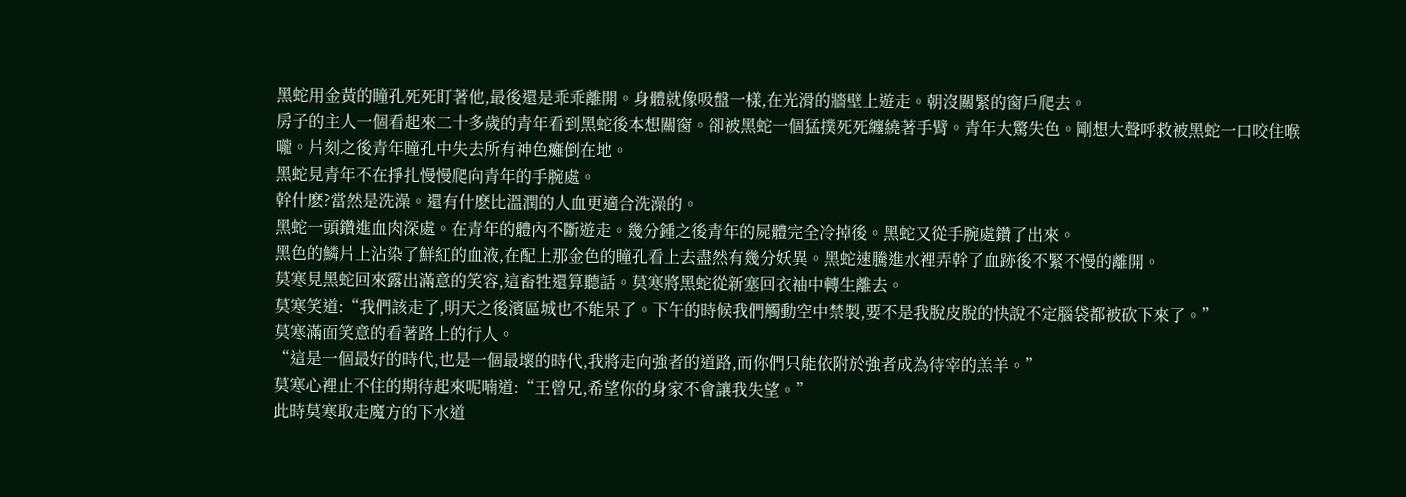黑蛇用金黃的瞳孔死死盯著他,最後還是乖乖離開。身體就像吸盤一樣,在光滑的牆壁上遊走。朝沒關緊的窗戶爬去。
房子的主人一個看起來二十多歲的青年看到黑蛇後本想關窗。卻被黑蛇一個猛撲死死纏繞著手臂。青年大驚失色。剛想大聲呼救被黑蛇一口咬住喉嚨。片刻之後青年瞳孔中失去所有神色癱倒在地。
黑蛇見青年不在掙扎慢慢爬向青年的手腕處。
幹什麽?當然是洗澡。還有什麽比溫潤的人血更適合洗澡的。
黑蛇一頭鑽進血肉深處。在青年的體內不斷遊走。幾分鍾之後青年的屍體完全冷掉後。黑蛇又從手腕處鑽了出來。
黑色的鱗片上沾染了鮮紅的血液,在配上那金色的瞳孔看上去盡然有幾分妖異。黑蛇速騰進水裡弄幹了血跡後不緊不慢的離開。
莫寒見黑蛇回來露出滿意的笑容,這畜牲還算聽話。莫寒將黑蛇從新塞回衣袖中轉生離去。
莫寒笑道:“我們該走了,明天之後濱區城也不能呆了。下午的時候我們觸動空中禁製,要不是我脫皮脫的快說不定腦袋都被砍下來了。”
莫寒滿面笑意的看著路上的行人。
“這是一個最好的時代,也是一個最壞的時代,我將走向強者的道路,而你們只能依附於強者成為待宰的羔羊。”
莫寒心裡止不住的期待起來呢喃道:“王曾兄,希望你的身家不會讓我失望。”
此時莫寒取走魔方的下水道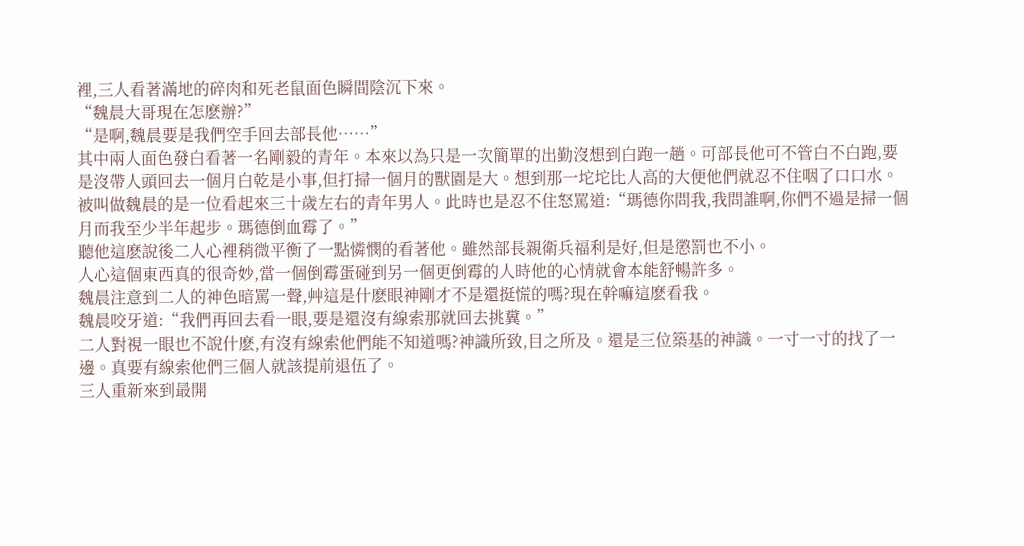裡,三人看著滿地的碎肉和死老鼠面色瞬間陰沉下來。
“魏晨大哥現在怎麽辦?”
“是啊,魏晨要是我們空手回去部長他……”
其中兩人面色發白看著一名剛毅的青年。本來以為只是一次簡單的出勤沒想到白跑一趟。可部長他可不管白不白跑,要是沒帶人頭回去一個月白乾是小事,但打掃一個月的獸園是大。想到那一坨坨比人高的大便他們就忍不住咽了口口水。
被叫做魏晨的是一位看起來三十歲左右的青年男人。此時也是忍不住怒罵道:“瑪德你問我,我問誰啊,你們不過是掃一個月而我至少半年起步。瑪德倒血霉了。”
聽他這麽說後二人心裡稍微平衡了一點憐憫的看著他。雖然部長親衛兵福利是好,但是懲罰也不小。
人心這個東西真的很奇妙,當一個倒霉蛋碰到另一個更倒霉的人時他的心情就會本能舒暢許多。
魏晨注意到二人的神色暗罵一聲,艸這是什麽眼神剛才不是還挺慌的嗎?現在幹嘛這麽看我。
魏晨咬牙道:“我們再回去看一眼,要是還沒有線索那就回去挑糞。”
二人對視一眼也不說什麽,有沒有線索他們能不知道嗎?神識所致,目之所及。還是三位築基的神識。一寸一寸的找了一邊。真要有線索他們三個人就該提前退伍了。
三人重新來到最開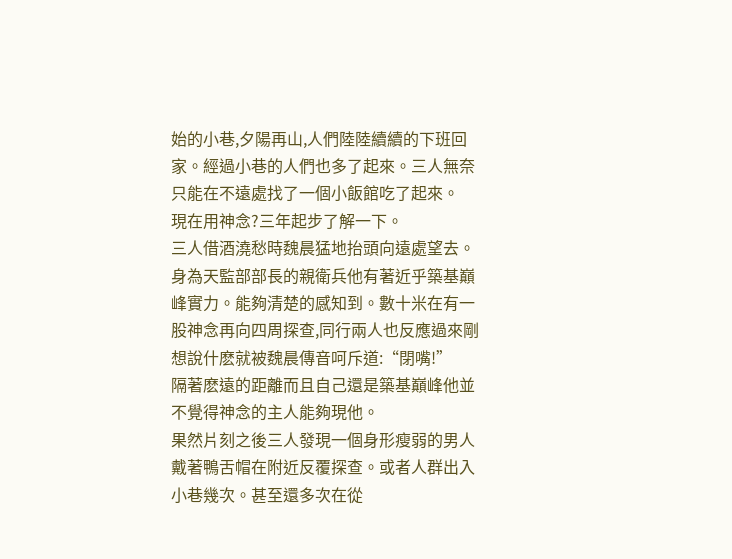始的小巷,夕陽再山,人們陸陸續續的下班回家。經過小巷的人們也多了起來。三人無奈只能在不遠處找了一個小飯館吃了起來。
現在用神念?三年起步了解一下。
三人借酒澆愁時魏晨猛地抬頭向遠處望去。身為天監部部長的親衛兵他有著近乎築基巔峰實力。能夠清楚的感知到。數十米在有一股神念再向四周探查,同行兩人也反應過來剛想說什麽就被魏晨傳音呵斥道:“閉嘴!”
隔著麽遠的距離而且自己還是築基巔峰他並不覺得神念的主人能夠現他。
果然片刻之後三人發現一個身形瘦弱的男人戴著鴨舌帽在附近反覆探查。或者人群出入小巷幾次。甚至還多次在從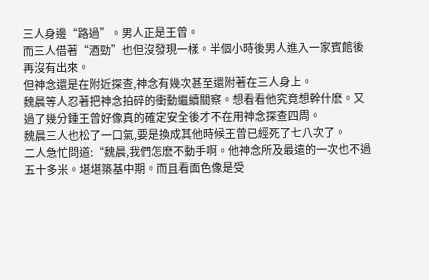三人身邊“路過”。男人正是王曾。
而三人借著“酒勁”也但沒發現一樣。半個小時後男人進入一家賓館後再沒有出來。
但神念還是在附近探查,神念有幾次甚至還附著在三人身上。
魏晨等人忍著把神念拍碎的衝動繼續關察。想看看他究竟想幹什麽。又過了幾分鍾王曾好像真的確定安全後才不在用神念探查四周。
魏晨三人也松了一口氣,要是換成其他時候王曾已經死了七八次了。
二人急忙問道:“魏晨,我們怎麽不動手啊。他神念所及最遠的一次也不過五十多米。堪堪築基中期。而且看面色像是受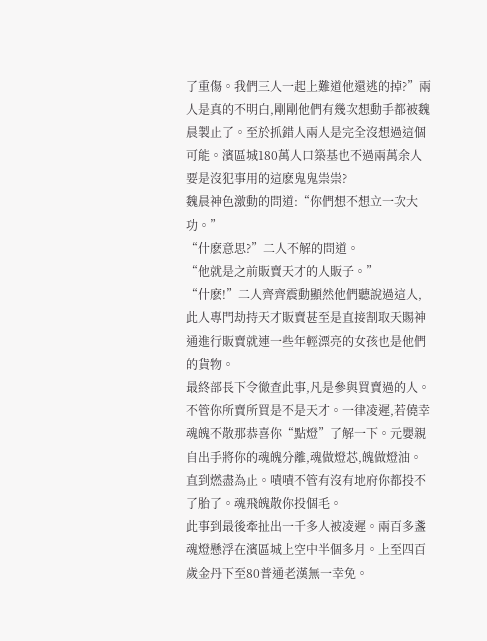了重傷。我們三人一起上難道他還逃的掉?”兩人是真的不明白,剛剛他們有幾次想動手都被魏晨製止了。至於抓錯人兩人是完全沒想過這個可能。濱區城180萬人口築基也不過兩萬余人要是沒犯事用的這麽鬼鬼祟祟?
魏晨神色激動的問道:“你們想不想立一次大功。”
“什麽意思?”二人不解的問道。
“他就是之前販賣天才的人販子。”
“什麽!”二人齊齊震動顯然他們聽說過這人,此人專門劫持天才販賣甚至是直接割取天賜神通進行販賣就連一些年輕漂亮的女孩也是他們的貨物。
最終部長下令徹查此事,凡是參與買賣過的人。不管你所賣所買是不是天才。一律凌遲,若僥幸魂魄不散那恭喜你“點燈”了解一下。元嬰親自出手將你的魂魄分離,魂做燈芯,魄做燈油。直到燃盡為止。嘖嘖不管有沒有地府你都投不了胎了。魂飛魄散你投個毛。
此事到最後牽扯出一千多人被凌遲。兩百多盞魂燈懸浮在濱區城上空中半個多月。上至四百歲金丹下至80普通老漢無一幸免。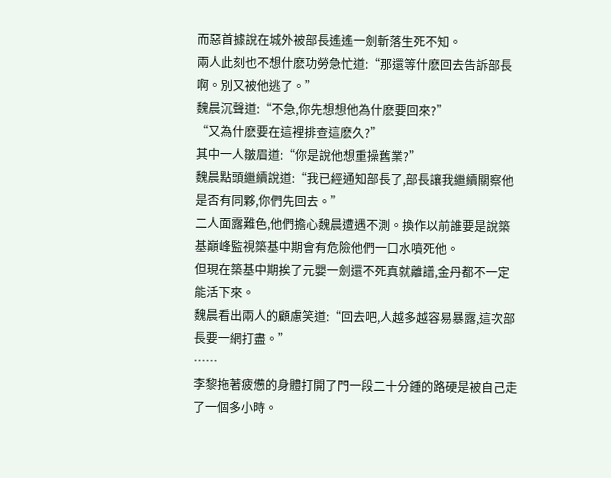而惡首據說在城外被部長遙遙一劍斬落生死不知。
兩人此刻也不想什麽功勞急忙道:“那還等什麽回去告訴部長啊。別又被他逃了。”
魏晨沉聲道:“不急,你先想想他為什麽要回來?”
“又為什麽要在這裡排查這麽久?”
其中一人皺眉道:“你是說他想重操舊業?”
魏晨點頭繼續說道:“我已經通知部長了,部長讓我繼續關察他是否有同夥,你們先回去。”
二人面露難色,他們擔心魏晨遭遇不測。換作以前誰要是說築基巔峰監視築基中期會有危險他們一口水噴死他。
但現在築基中期挨了元嬰一劍還不死真就離譜,金丹都不一定能活下來。
魏晨看出兩人的顧慮笑道:“回去吧,人越多越容易暴露,這次部長要一網打盡。”
……
李黎拖著疲憊的身體打開了門一段二十分鍾的路硬是被自己走了一個多小時。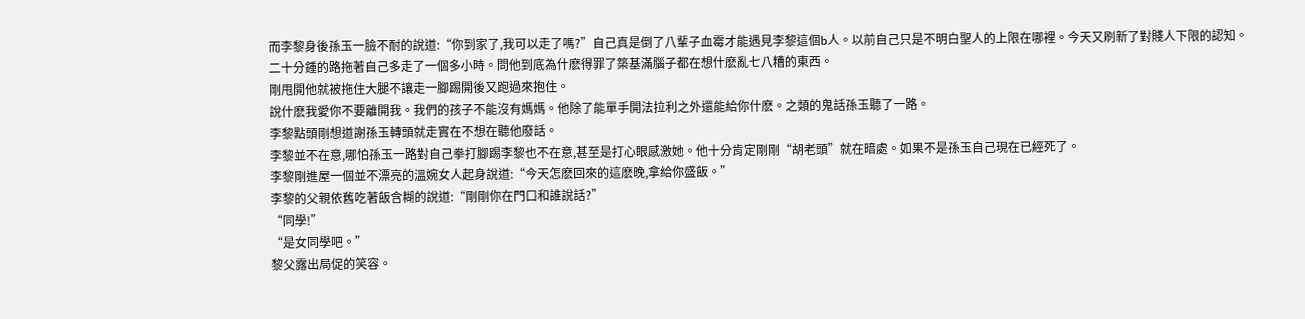而李黎身後孫玉一臉不耐的說道:“你到家了,我可以走了嗎?”自己真是倒了八輩子血霉才能遇見李黎這個b人。以前自己只是不明白聖人的上限在哪裡。今天又刷新了對賤人下限的認知。
二十分鍾的路拖著自己多走了一個多小時。問他到底為什麽得罪了築基滿腦子都在想什麽亂七八糟的東西。
剛甩開他就被拖住大腿不讓走一腳踢開後又跑過來抱住。
說什麽我愛你不要離開我。我們的孩子不能沒有媽媽。他除了能單手開法拉利之外還能給你什麽。之類的鬼話孫玉聽了一路。
李黎點頭剛想道謝孫玉轉頭就走實在不想在聽他廢話。
李黎並不在意,哪怕孫玉一路對自己拳打腳踢李黎也不在意,甚至是打心眼感激她。他十分肯定剛剛“胡老頭”就在暗處。如果不是孫玉自己現在已經死了。
李黎剛進屋一個並不漂亮的溫婉女人起身說道:“今天怎麽回來的這麽晚,拿給你盛飯。”
李黎的父親依舊吃著飯含糊的說道:“剛剛你在門口和誰說話?”
“同學!”
“是女同學吧。”
黎父露出局促的笑容。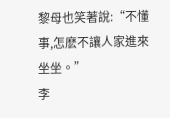黎母也笑著說:“不懂事,怎麽不讓人家進來坐坐。”
李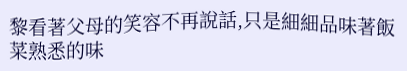黎看著父母的笑容不再說話,只是細細品味著飯菜熟悉的味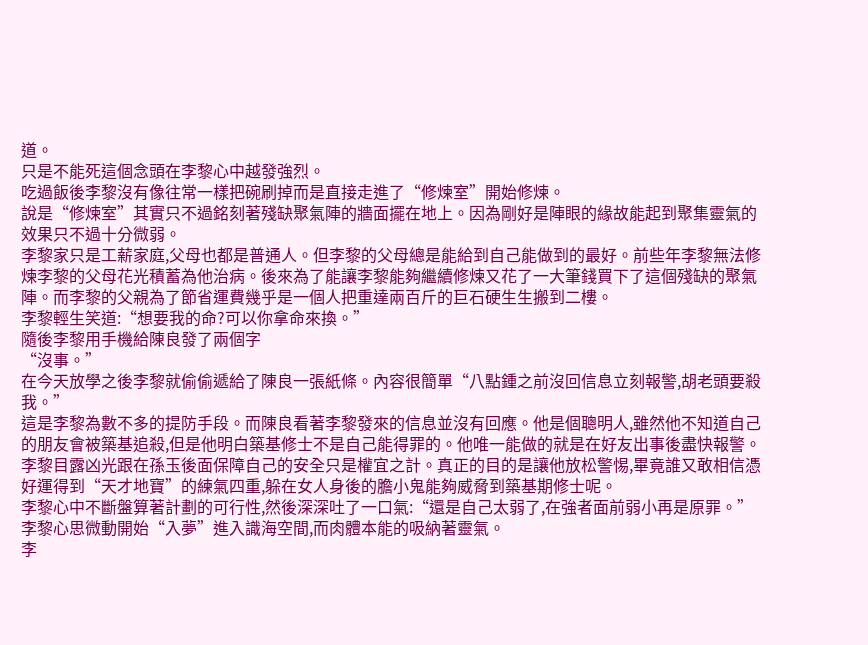道。
只是不能死這個念頭在李黎心中越發強烈。
吃過飯後李黎沒有像往常一樣把碗刷掉而是直接走進了“修煉室”開始修煉。
說是“修煉室”其實只不過銘刻著殘缺聚氣陣的牆面擺在地上。因為剛好是陣眼的緣故能起到聚集靈氣的效果只不過十分微弱。
李黎家只是工薪家庭,父母也都是普通人。但李黎的父母總是能給到自己能做到的最好。前些年李黎無法修煉李黎的父母花光積蓄為他治病。後來為了能讓李黎能夠繼續修煉又花了一大筆錢買下了這個殘缺的聚氣陣。而李黎的父親為了節省運費幾乎是一個人把重達兩百斤的巨石硬生生搬到二樓。
李黎輕生笑道:“想要我的命?可以你拿命來換。”
隨後李黎用手機給陳良發了兩個字
“沒事。”
在今天放學之後李黎就偷偷遞給了陳良一張紙條。內容很簡單“八點鍾之前沒回信息立刻報警,胡老頭要殺我。”
這是李黎為數不多的提防手段。而陳良看著李黎發來的信息並沒有回應。他是個聰明人,雖然他不知道自己的朋友會被築基追殺,但是他明白築基修士不是自己能得罪的。他唯一能做的就是在好友出事後盡快報警。
李黎目露凶光跟在孫玉後面保障自己的安全只是權宜之計。真正的目的是讓他放松警惕,畢竟誰又敢相信憑好運得到“天才地寶”的練氣四重,躲在女人身後的膽小鬼能夠威脅到築基期修士呢。
李黎心中不斷盤算著計劃的可行性,然後深深吐了一口氣:“還是自己太弱了,在強者面前弱小再是原罪。”
李黎心思微動開始“入夢”進入識海空間,而肉體本能的吸納著靈氣。
李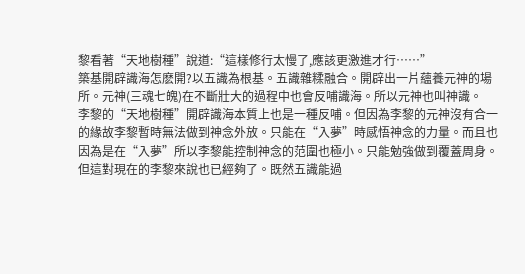黎看著“天地樹種”說道:“這樣修行太慢了,應該更激進才行……”
築基開辟識海怎麽開?以五識為根基。五識雜糅融合。開辟出一片蘊養元神的場所。元神(三魂七魄)在不斷壯大的過程中也會反哺識海。所以元神也叫神識。
李黎的“天地樹種”開辟識海本質上也是一種反哺。但因為李黎的元神沒有合一的緣故李黎暫時無法做到神念外放。只能在“入夢”時感悟神念的力量。而且也因為是在“入夢”所以李黎能控制神念的范圍也極小。只能勉強做到覆蓋周身。
但這對現在的李黎來說也已經夠了。既然五識能過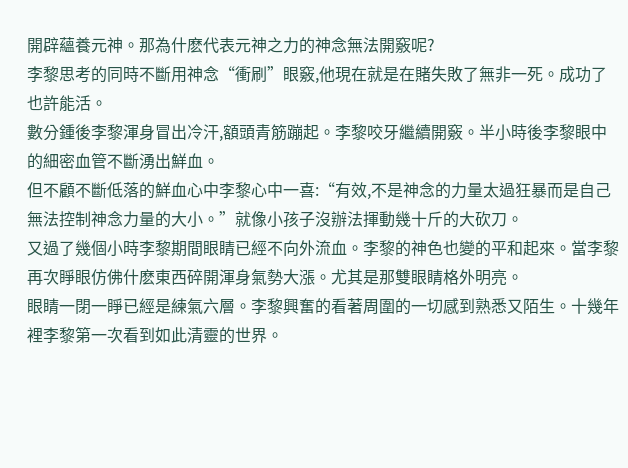開辟蘊養元神。那為什麽代表元神之力的神念無法開竅呢?
李黎思考的同時不斷用神念“衝刷”眼竅,他現在就是在賭失敗了無非一死。成功了也許能活。
數分鍾後李黎渾身冒出冷汗,額頭青筋蹦起。李黎咬牙繼續開竅。半小時後李黎眼中的細密血管不斷湧出鮮血。
但不顧不斷低落的鮮血心中李黎心中一喜:“有效,不是神念的力量太過狂暴而是自己無法控制神念力量的大小。”就像小孩子沒辦法揮動幾十斤的大砍刀。
又過了幾個小時李黎期間眼睛已經不向外流血。李黎的神色也變的平和起來。當李黎再次睜眼仿佛什麽東西碎開渾身氣勢大漲。尤其是那雙眼睛格外明亮。
眼睛一閉一睜已經是練氣六層。李黎興奮的看著周圍的一切感到熟悉又陌生。十幾年裡李黎第一次看到如此清靈的世界。